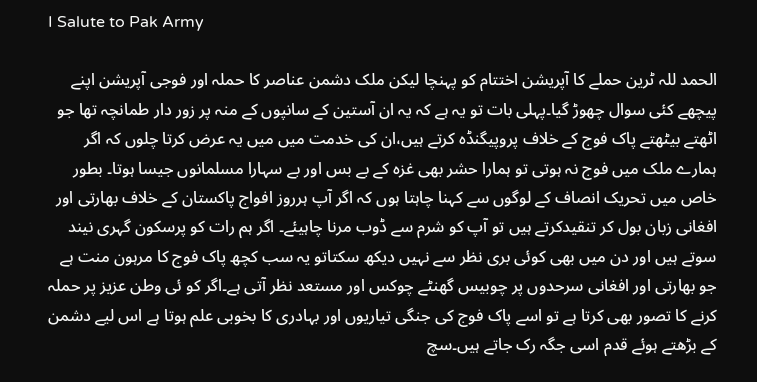I Salute to Pak Army

الحمد للہ ٹرین حملے کا آپریشن اختتام کو پہنچا لیکن ملک دشمن عناصر کا حملہ اور فوجی آپریشن اپنے پیچھے کئی سوال چھوڑ گیا۔پہلی بات تو یہ ہے کہ یہ ان آستین کے سانپوں کے منہ پر زور دار طمانچہ تھا جو اٹھتے بیٹھتے پاک فوج کے خلاف پروپیگنڈہ کرتے ہیں،ان کی خدمت میں میں یہ عرض کرتا چلوں کہ اگر ہمارے ملک میں فوج نہ ہوتی تو ہمارا حشر بھی غزہ کے بے بس اور بے سہارا مسلمانوں جیسا ہوتا۔ بطور خاص میں تحریک انصاف کے لوگوں سے کہنا چاہتا ہوں کہ اگر آپ ہرروز افواج پاکستان کے خلاف بھارتی اور افغانی زبان بول کر تنقیدکرتے ہیں تو آپ کو شرم سے ڈوب مرنا چاہیئے۔ اگر ہم رات کو پرسکون گہری نیند سوتے ہیں اور دن میں بھی کوئی بری نظر سے نہیں دیکھ سکتاتو یہ سب کچھ پاک فوج کا مرہون منت ہے جو بھارتی اور افغانی سرحدوں پر چوبیس گھنٹے چوکس اور مستعد نظر آتی ہے۔اگر کو ئی وطن عزیز پر حملہ کرنے کا تصور بھی کرتا ہے تو اسے پاک فوج کی جنگی تیاریوں اور بہادری کا بخوبی علم ہوتا ہے اس لیے دشمن کے بڑھتے ہوئے قدم اسی جگہ رک جاتے ہیں۔سچ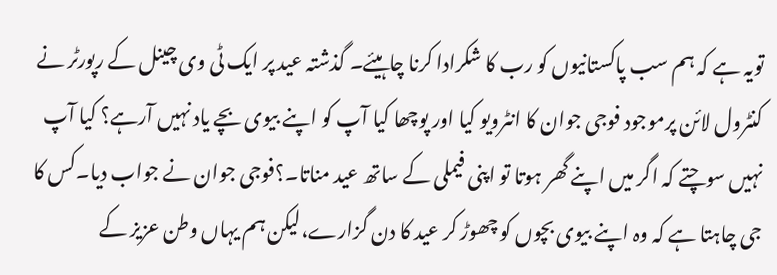تویہ ہے کہ ہم سب پاکستانیوں کو رب کا شکرادا کرنا چاہیئے۔ گذشتہ عید پر ایک ٹی وی چینل کے رپورٹر نے کنٹرول لائن پرموجود فوجی جوان کا انٹرویو کیا اور پوچھا کیا آپ کو اپنے بیوی بچے یاد نہیں آرہے؟ کیا آپ نہیں سوچتے کہ اگر میں اپنے گھر ہوتا تو اپنی فیملی کے ساتھ عید مناتا۔؟فوجی جوان نے جواب دیا۔کس کا جی چاہتا ہے کہ وہ اپنے بیوی بچوں کو چھوڑ کر عید کا دن گزارے،لیکن ہم یہاں وطن عزیز کے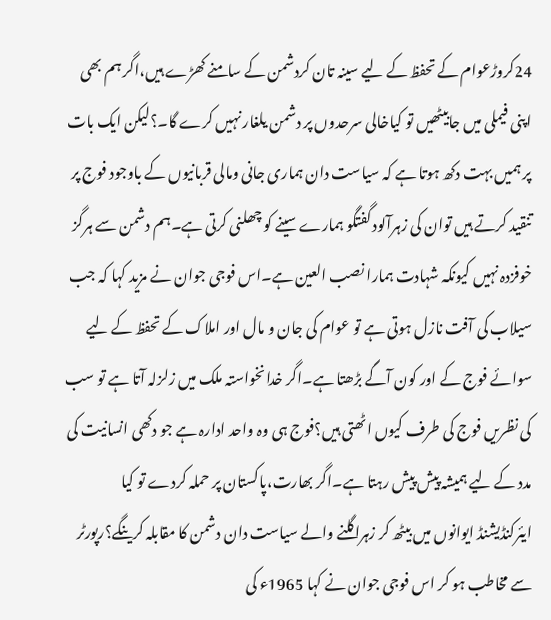24کروڑعوام کے تحفظ کے لیے سینہ تان کردشمن کے سامنے کھڑے ہیں،اگر ہم بھی اپنی فیملی میں جابیٹھیں تو کیاخالی سرحدوں پر دشمن یلغار نہیں کرے گا۔؟لیکن ایک بات پر ہمیں بہت دکھ ہوتا ہے کہ سیاست دان ہماری جانی ومالی قربانیوں کے باوجود فوج پر تنقید کرتے ہیں توان کی زہرآلود گفتگو ہمارے سینے کو چھلنی کرتی ہے۔ہم دشمن سے ہرگز خوفزدہ نہیں کیونکہ شہادت ہمارا نصب العین ہے۔اس فوجی جوان نے مزید کہا کہ جب سیلاب کی آفت نازل ہوتی ہے تو عوام کی جان و مال اور املاک کے تحفظ کے لیے سوائے فوج کے اور کون آگے بڑھتا ہے۔اگر خدانخواستہ ملک میں زلزلہ آتا ہے تو سب کی نظریں فوج کی طرف کیوں اٹھتی ہیں؟فوج ہی وہ واحد ادارہ ہے جو دکھی انسانیت کی مدد کے لیے ہمیشہ پیش پیش رہتا ہے۔اگر بھارت،پاکستان پر حملہ کردے تو کیا ایئرکنڈیشنڈ ایوانوں میں بیٹھ کر زہراگلنے والے سیاست دان دشمن کا مقابلہ کرینگے؟رپورٹر سے مخاطب ہو کر اس فوجی جوان نے کہا 1965ء کی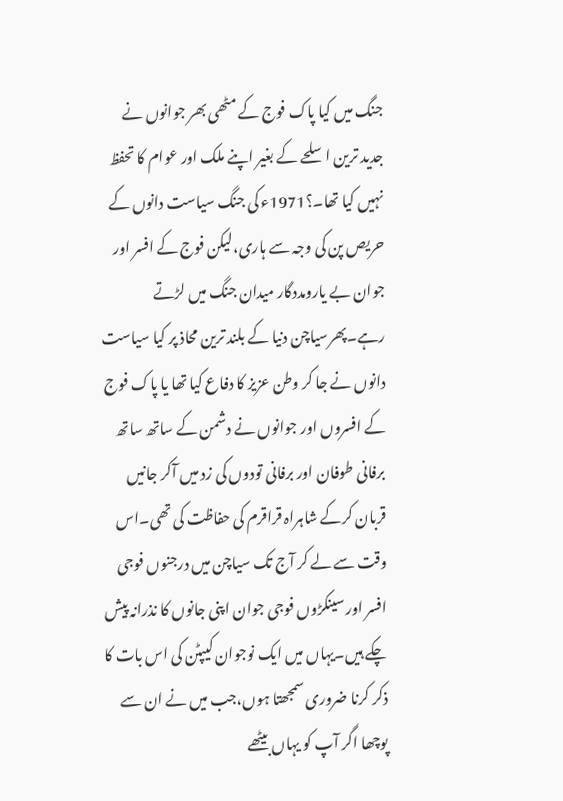جنگ میں کیا پاک فوج کے مٹھی بھر جوانوں نے جدید ترین اسلحے کے بغیر اپنے ملک اور عوام کا تحفظ نہیں کیا تھا۔؟1971ء کی جنگ سیاست دانوں کے حریص پن کی وجہ سے ہاری،لیکن فوج کے افسر اور جوان بے یارومددگار میدان جنگ میں لڑتے رہے۔پھرسیاچن دنیا کے بلند ترین محاذ پر کیا سیاست دانوں نے جا کر وطن عزیز کا دفاع کیا تھا یا پاک فوج کے افسروں اور جوانوں نے دشمن کے ساتھ ساتھ برفانی طوفان اور برفانی تودوں کی زد میں آکر جانیں قربان کرکے شاہراہ قراقرم کی حفاظت کی تھی۔اس وقت سے لے کر آج تک سیاچن میں درجنوں فوجی افسر اور سینکڑوں فوجی جوان اپنی جانوں کا نذرانہ پیش چکے ہیں۔یہاں میں ایک نوجوان کیپٹن کی اس بات کا ذکر کرنا ضروری سمجھتا ہوں،جب میں نے ان سے پوچھا اگر آپ کو یہاں بیٹھے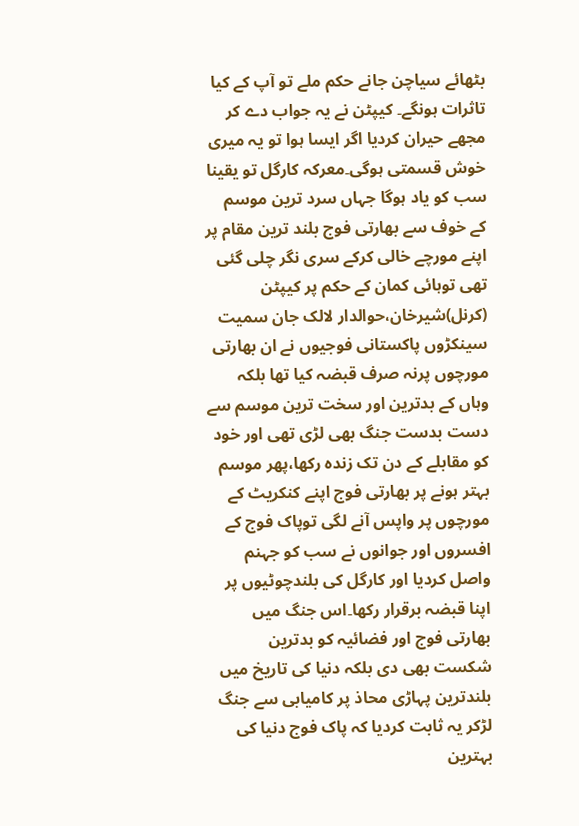بٹھائے سیاچن جانے حکم ملے تو آپ کے کیا تاثرات ہونگے۔ کیپٹن نے یہ جواب دے کر مجھے حیران کردیا اگر ایسا ہوا تو یہ میری خوش قسمتی ہوگی۔معرکہ کارگل تو یقینا سب کو یاد ہوگا جہاں سرد ترین موسم کے خوف سے بھارتی فوج بلند ترین مقام پر اپنے مورچے خالی کرکے سری نگر چلی گئی تھی توہائی کمان کے حکم پر کیپٹن (کرنل)شیرخان،حوالدار لالک جان سمیت سینکڑوں پاکستانی فوجیوں نے ان بھارتی مورچوں پرنہ صرف قبضہ کیا تھا بلکہ وہاں کے بدترین اور سخت ترین موسم سے دست بدست جنگ بھی لڑی تھی اور خود کو مقابلے کے دن تک زندہ رکھا،پھر موسم بہتر ہونے پر بھارتی فوج اپنے کنکریٹ کے مورچوں پر واپس آنے لگی توپاک فوج کے افسروں اور جوانوں نے سب کو جہنم واصل کردیا اور کارگل کی بلندچوٹیوں پر اپنا قبضہ برقرار رکھا۔اس جنگ میں بھارتی فوج اور فضائیہ کو بدترین شکست بھی دی بلکہ دنیا کی تاریخ میں بلندترین پہاڑی محاذ پر کامیابی سے جنگ لڑکر یہ ثابت کردیا کہ پاک فوج دنیا کی بہترین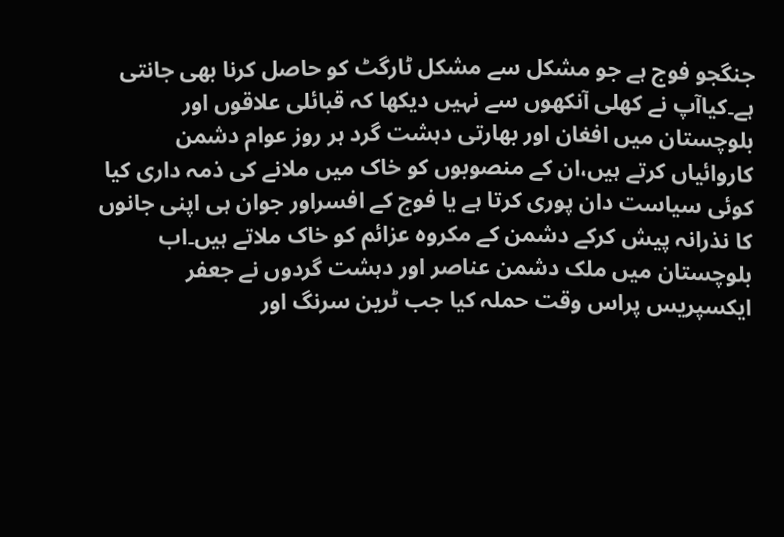جنگجو فوج ہے جو مشکل سے مشکل ٹارگٹ کو حاصل کرنا بھی جانتی ہے۔کیاآپ نے کھلی آنکھوں سے نہیں دیکھا کہ قبائلی علاقوں اور بلوچستان میں افغان اور بھارتی دہشت گرد ہر روز عوام دشمن کاروائیاں کرتے ہیں،ان کے منصوبوں کو خاک میں ملانے کی ذمہ داری کیا کوئی سیاست دان پوری کرتا ہے یا فوج کے افسراور جوان ہی اپنی جانوں کا نذرانہ پیش کرکے دشمن کے مکروہ عزائم کو خاک ملاتے ہیں۔اب بلوچستان میں ملک دشمن عناصر اور دہشت گردوں نے جعفر ایکسپریس پراس وقت حملہ کیا جب ٹرین سرنگ اور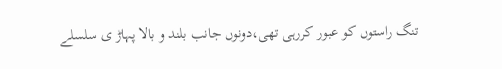تنگ راستوں کو عبور کررہی تھی،دونوں جانب بلند و بالا پہاڑ ی سلسلے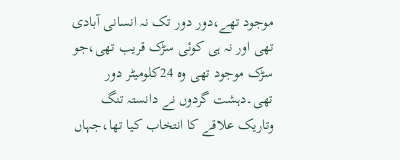موجود تھے،دور دور تک نہ انسانی آبادی تھی اور نہ ہی کوئی سڑک قریب تھی،جو سڑک موجود تھی وہ 24کلومیٹر دور تھی۔دہشت گردوں نے دانستہ تنگ وتاریک علاقے کا انتخاب کیا تھا،جہاں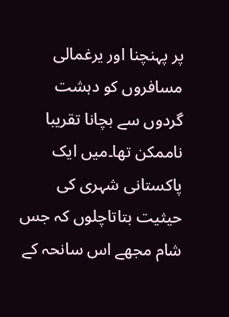پر پہنچنا اور یرغمالی مسافروں کو دہشت گردوں سے بچانا تقریبا ناممکن تھا۔میں ایک پاکستانی شہری کی حیثیت بتاتاچلوں کہ جس شام مجھے اس سانحہ کے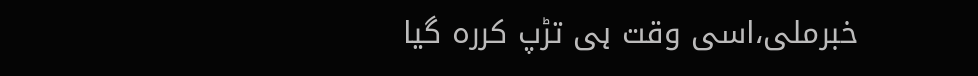خبرملی،اسی وقت ہی تڑپ کررہ گیا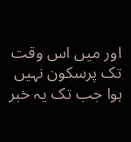اور میں اس وقت تک پرسکون نہیں ہوا جب تک یہ خبر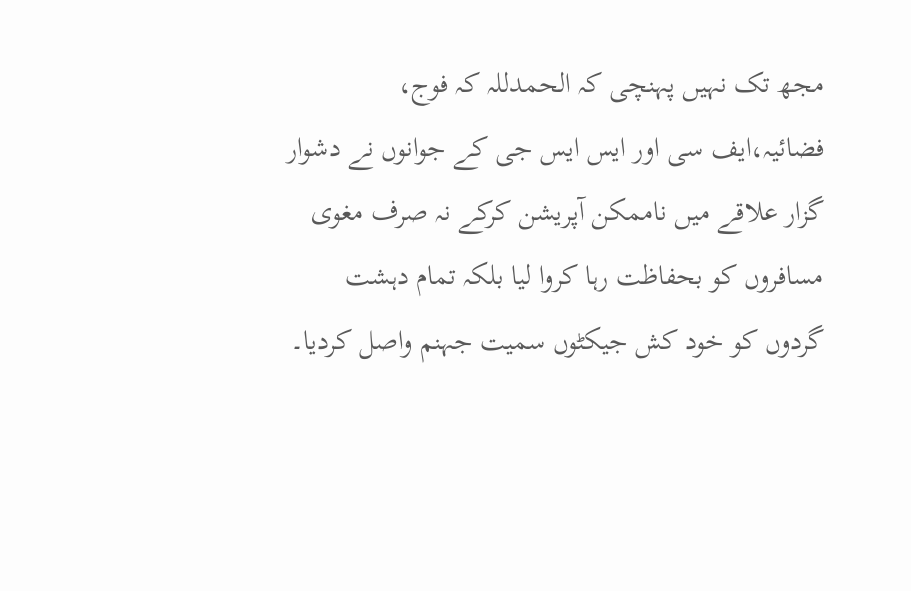مجھ تک نہیں پہنچی کہ الحمدللہ کہ فوج، فضائیہ،ایف سی اور ایس ایس جی کے جوانوں نے دشوار گزار علاقے میں ناممکن آپریشن کرکے نہ صرف مغوی مسافروں کو بحفاظت رہا کروا لیا بلکہ تمام دہشت گردوں کو خود کش جیکٹوں سمیت جہنم واصل کردیا۔